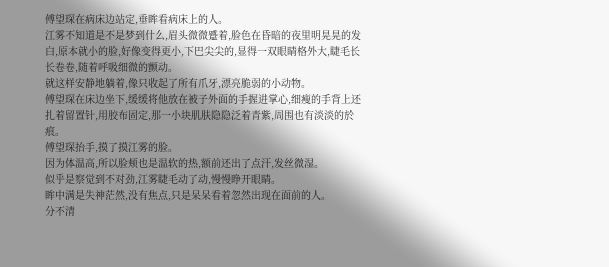傅望琛在病床边站定,垂眸看病床上的人。
江雾不知道是不是梦到什么,眉头微微蹙着,脸色在昏暗的夜里明晃晃的发白,原本就小的脸,好像变得更小,下巴尖尖的,显得一双眼睛格外大,睫毛长长卷卷,随着呼吸细微的颤动。
就这样安静地躺着,像只收起了所有爪牙,漂亮脆弱的小动物。
傅望琛在床边坐下,缓缓将他放在被子外面的手握进掌心,细瘦的手背上还扎着留置针,用胶布固定,那一小块肌肤隐隐泛着青紫,周围也有淡淡的於痕。
傅望琛抬手,摸了摸江雾的脸。
因为体温高,所以脸颊也是温软的热,额前还出了点汗,发丝微湿。
似乎是察觉到不对劲,江雾睫毛动了动,慢慢睁开眼睛。
眸中满是失神茫然,没有焦点,只是呆呆看着忽然出现在面前的人。
分不清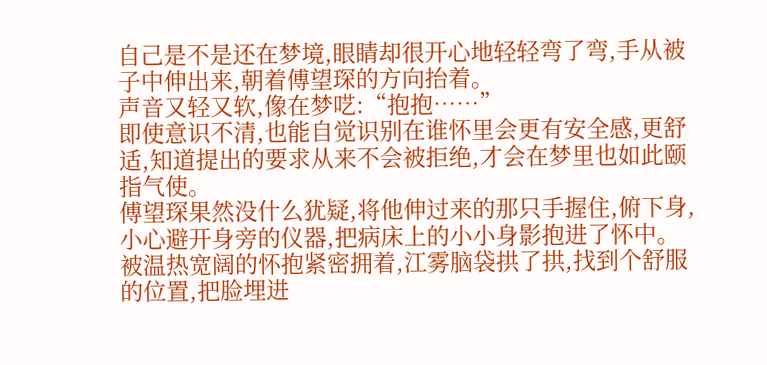自己是不是还在梦境,眼睛却很开心地轻轻弯了弯,手从被子中伸出来,朝着傅望琛的方向抬着。
声音又轻又软,像在梦呓:“抱抱……”
即使意识不清,也能自觉识别在谁怀里会更有安全感,更舒适,知道提出的要求从来不会被拒绝,才会在梦里也如此颐指气使。
傅望琛果然没什么犹疑,将他伸过来的那只手握住,俯下身,小心避开身旁的仪器,把病床上的小小身影抱进了怀中。
被温热宽阔的怀抱紧密拥着,江雾脑袋拱了拱,找到个舒服的位置,把脸埋进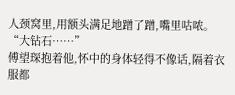人颈窝里,用额头满足地蹭了蹭,嘴里咕哝。
“大钻石……”
傅望琛抱着他,怀中的身体轻得不像话,隔着衣服都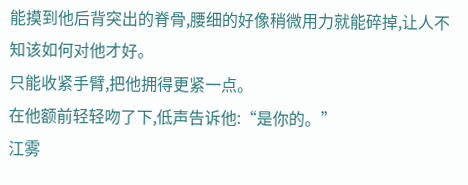能摸到他后背突出的脊骨,腰细的好像稍微用力就能碎掉,让人不知该如何对他才好。
只能收紧手臂,把他拥得更紧一点。
在他额前轻轻吻了下,低声告诉他:“是你的。”
江雾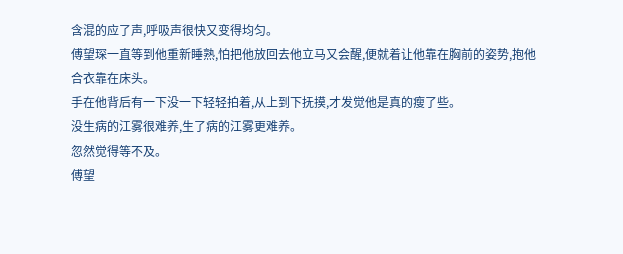含混的应了声,呼吸声很快又变得均匀。
傅望琛一直等到他重新睡熟,怕把他放回去他立马又会醒,便就着让他靠在胸前的姿势,抱他合衣靠在床头。
手在他背后有一下没一下轻轻拍着,从上到下抚摸,才发觉他是真的瘦了些。
没生病的江雾很难养,生了病的江雾更难养。
忽然觉得等不及。
傅望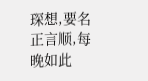琛想,要名正言顺,每晚如此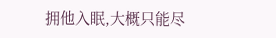拥他入眠,大概只能尽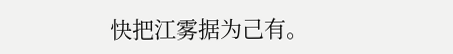快把江雾据为己有。